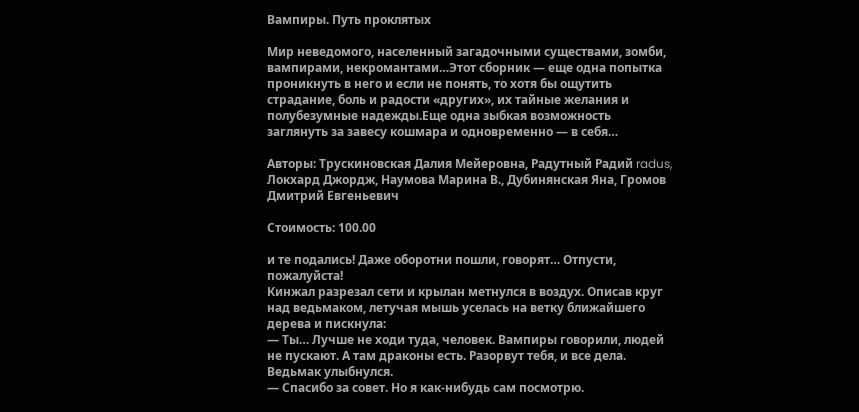Вампиры. Путь проклятых

Мир неведомого, населенный загадочными существами, зомби, вампирами, некромантами…Этот сборник — еще одна попытка проникнуть в него и если не понять, то хотя бы ощутить страдание, боль и радости «других», их тайные желания и полубезумные надежды.Еще одна зыбкая возможность заглянуть за завесу кошмара и одновременно — в себя…

Авторы: Трускиновская Далия Мейеровна, Радутный Радий radus, Локхард Джордж, Наумова Марина В., Дубинянская Яна, Громов Дмитрий Евгеньевич

Стоимость: 100.00

и те подались! Даже оборотни пошли, говорят… Отпусти, пожалуйста!
Кинжал разрезал сети и крылан метнулся в воздух. Описав круг над ведьмаком, летучая мышь уселась на ветку ближайшего дерева и пискнула:
— Ты… Лучше не ходи туда, человек. Вампиры говорили, людей не пускают. А там драконы есть. Разорвут тебя, и все дела.
Ведьмак улыбнулся.
— Спасибо за совет. Но я как-нибудь сам посмотрю.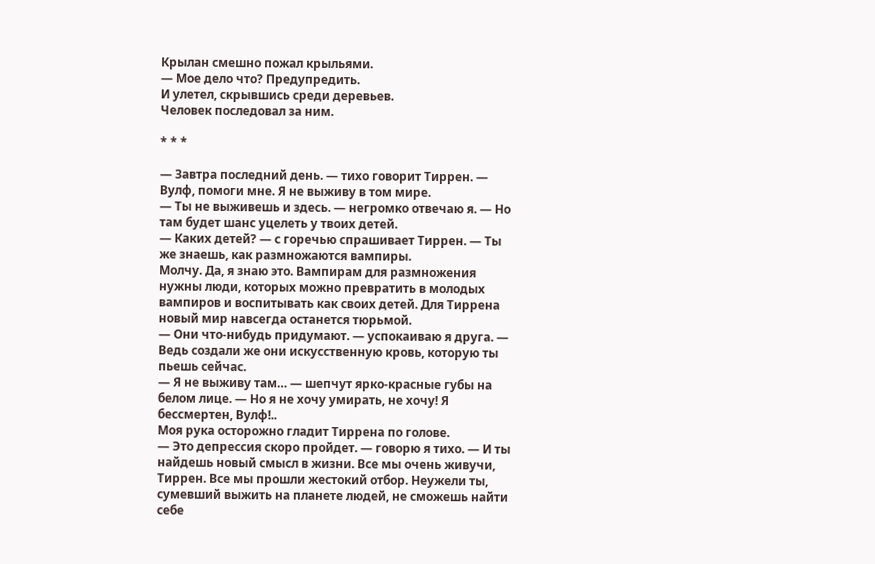Крылан смешно пожал крыльями.
— Мое дело что? Предупредить.
И улетел, скрывшись среди деревьев.
Человек последовал за ним.

* * *

— Завтра последний день. — тихо говорит Тиррен. — Вулф, помоги мне. Я не выживу в том мире.
— Ты не выживешь и здесь. — негромко отвечаю я. — Но там будет шанс уцелеть у твоих детей.
— Каких детей? — с горечью спрашивает Тиррен. — Ты же знаешь, как размножаются вампиры.
Молчу. Да, я знаю это. Вампирам для размножения нужны люди, которых можно превратить в молодых вампиров и воспитывать как своих детей. Для Тиррена новый мир навсегда останется тюрьмой.
— Они что-нибудь придумают. — успокаиваю я друга. — Ведь создали же они искусственную кровь, которую ты пьешь сейчас.
— Я не выживу там… — шепчут ярко-красные губы на белом лице. — Но я не хочу умирать, не хочу! Я бессмертен, Вулф!..
Моя рука осторожно гладит Тиррена по голове.
— Это депрессия скоро пройдет. — говорю я тихо. — И ты найдешь новый смысл в жизни. Все мы очень живучи, Тиррен. Все мы прошли жестокий отбор. Неужели ты, сумевший выжить на планете людей, не сможешь найти себе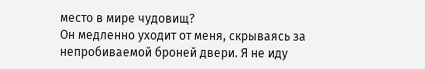место в мире чудовищ?
Он медленно уходит от меня, скрываясь за непробиваемой броней двери. Я не иду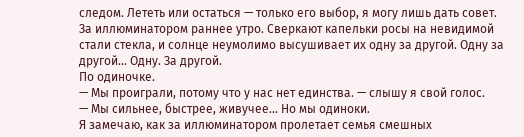следом. Лететь или остаться — только его выбор, я могу лишь дать совет.
За иллюминатором раннее утро. Сверкают капельки росы на невидимой стали стекла, и солнце неумолимо высушивает их одну за другой. Одну за другой… Одну. За другой.
По одиночке.
— Мы проиграли, потому что у нас нет единства. — слышу я свой голос.
— Мы сильнее, быстрее, живучее… Но мы одиноки.
Я замечаю, как за иллюминатором пролетает семья смешных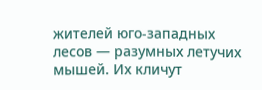жителей юго-западных лесов — разумных летучих мышей. Их кличут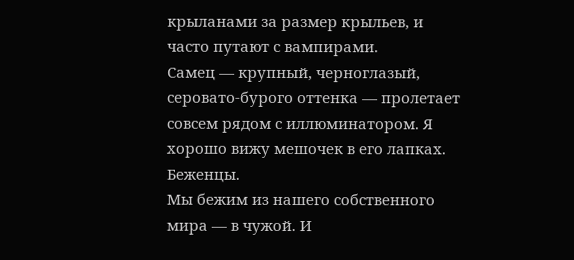крыланами за размер крыльев, и часто путают с вампирами.
Самец — крупный, черноглазый, серовато-бурого оттенка — пролетает совсем рядом с иллюминатором. Я хорошо вижу мешочек в его лапках.
Беженцы.
Мы бежим из нашего собственного мира — в чужой. И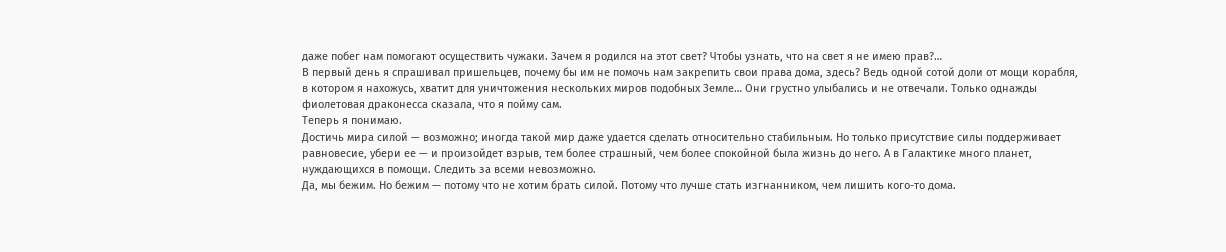даже побег нам помогают осуществить чужаки. Зачем я родился на этот свет? Чтобы узнать, что на свет я не имею прав?…
В первый день я спрашивал пришельцев, почему бы им не помочь нам закрепить свои права дома, здесь? Ведь одной сотой доли от мощи корабля, в котором я нахожусь, хватит для уничтожения нескольких миров подобных Земле… Они грустно улыбались и не отвечали. Только однажды фиолетовая драконесса сказала, что я пойму сам.
Теперь я понимаю.
Достичь мира силой — возможно; иногда такой мир даже удается сделать относительно стабильным. Но только присутствие силы поддерживает равновесие, убери ее — и произойдет взрыв, тем более страшный, чем более спокойной была жизнь до него. А в Галактике много планет, нуждающихся в помощи. Следить за всеми невозможно.
Да, мы бежим. Но бежим — потому что не хотим брать силой. Потому что лучше стать изгнанником, чем лишить кого-то дома.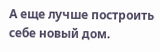А еще лучше построить себе новый дом.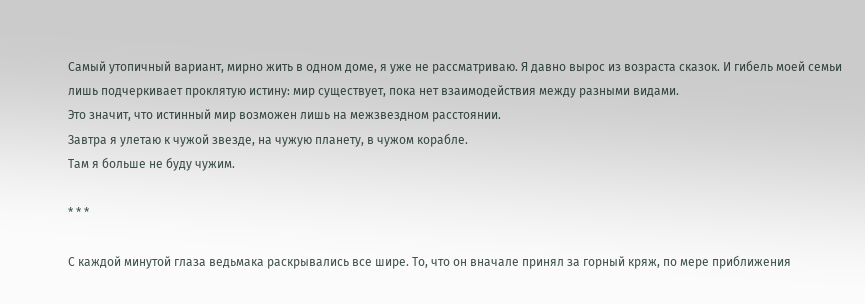Самый утопичный вариант, мирно жить в одном доме, я уже не рассматриваю. Я давно вырос из возраста сказок. И гибель моей семьи лишь подчеркивает проклятую истину: мир существует, пока нет взаимодействия между разными видами.
Это значит, что истинный мир возможен лишь на межзвездном расстоянии.
Завтра я улетаю к чужой звезде, на чужую планету, в чужом корабле.
Там я больше не буду чужим.

* * *

С каждой минутой глаза ведьмака раскрывались все шире. То, что он вначале принял за горный кряж, по мере приближения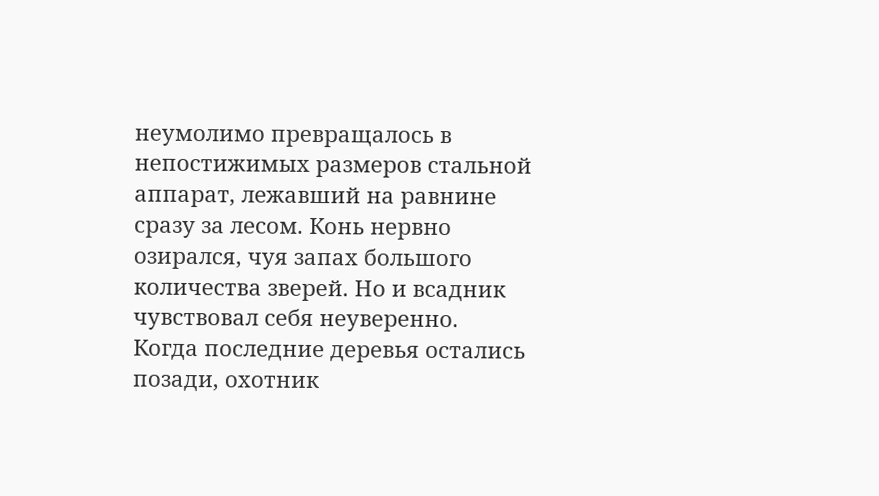неумолимо превращалось в непостижимых размеров стальной аппарат, лежавший на равнине сразу за лесом. Конь нервно озирался, чуя запах большого количества зверей. Но и всадник чувствовал себя неуверенно.
Когда последние деревья остались позади, охотник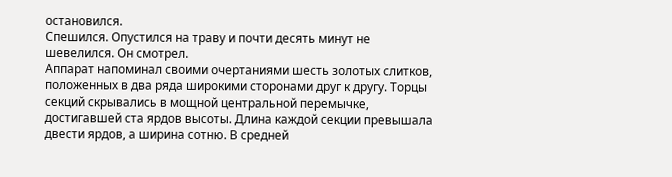остановился.
Спешился. Опустился на траву и почти десять минут не шевелился. Он смотрел.
Аппарат напоминал своими очертаниями шесть золотых слитков, положенных в два ряда широкими сторонами друг к другу. Торцы секций скрывались в мощной центральной перемычке, достигавшей ста ярдов высоты. Длина каждой секции превышала двести ярдов, а ширина сотню. В средней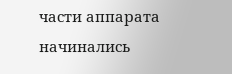части аппарата начинались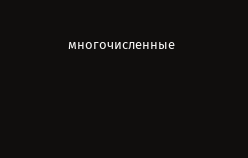многочисленные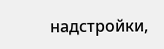надстройки,